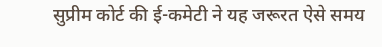सुप्रीम कोर्ट की ई-कमेटी ने यह जरूरत ऐसे समय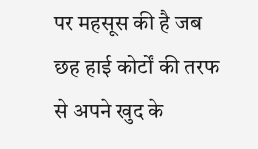पर महसूस की है जब छह हाई कोर्टों की तरफ से अपने खुद के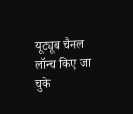यूट्यूब चैनल लॉन्च किए जा चुके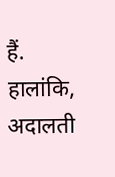हैं. हालांकि, अदालती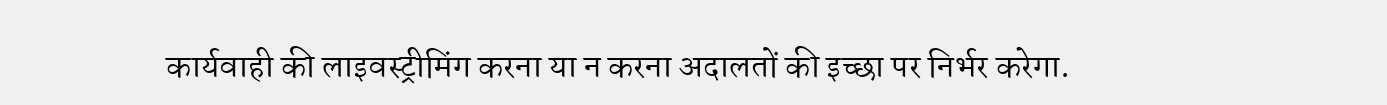कार्यवाही की लाइवस्ट्रीमिंग करना या न करना अदालतों की इच्छा पर निर्भर करेगा.